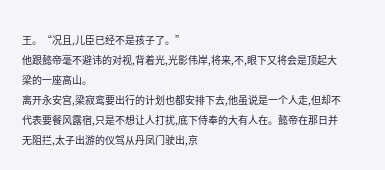王。“况且,儿臣已经不是孩子了。”
他跟懿帝毫不避讳的对视,背着光,光影伟岸,将来,不,眼下又将会是顶起大梁的一座高山。
离开永安宫,梁寂鸾要出行的计划也都安排下去,他虽说是一个人走,但却不代表要餐风露宿,只是不想让人打扰,底下侍奉的大有人在。懿帝在那日并无阻拦,太子出游的仪驾从丹凤门驶出,京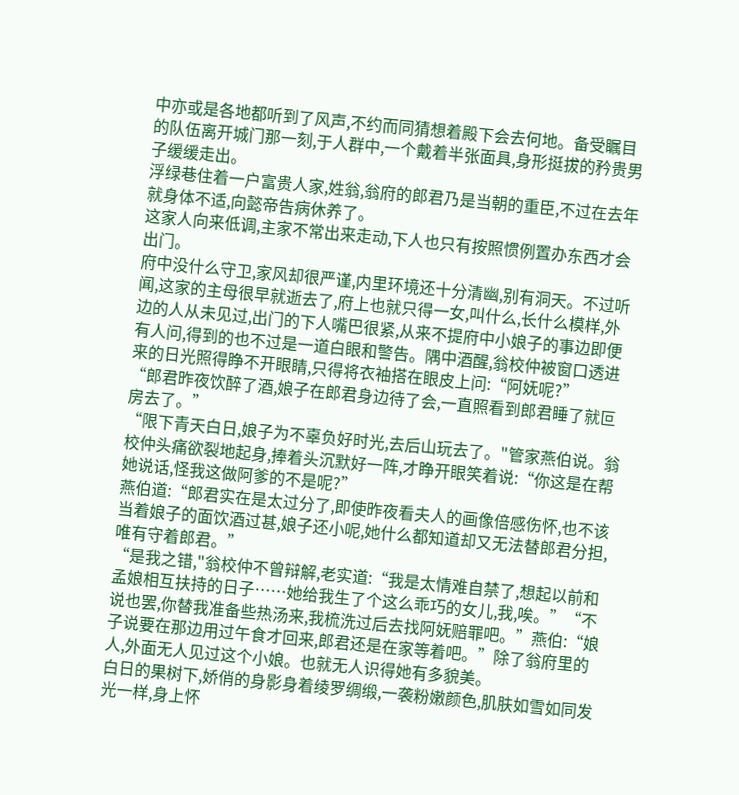中亦或是各地都听到了风声,不约而同猜想着殿下会去何地。备受瞩目的队伍离开城门那一刻,于人群中,一个戴着半张面具,身形挺拔的矜贵男子缓缓走出。
浮绿巷住着一户富贵人家,姓翁,翁府的郎君乃是当朝的重臣,不过在去年就身体不适,向懿帝告病休养了。
这家人向来低调,主家不常出来走动,下人也只有按照惯例置办东西才会出门。
府中没什么守卫,家风却很严谨,内里环境还十分清幽,别有洞天。不过听闻,这家的主母很早就逝去了,府上也就只得一女,叫什么,长什么模样,外边的人从未见过,出门的下人嘴巴很紧,从来不提府中小娘子的事边即便有人问,得到的也不过是一道白眼和警告。隅中酒醒,翁校仲被窗口透进来的日光照得睁不开眼睛,只得将衣袖搭在眼皮上问:“阿妩呢?”
“郎君昨夜饮醉了酒,娘子在郎君身边待了会,一直照看到郎君睡了就叵房去了。”
“限下青天白日,娘子为不辜负好时光,去后山玩去了。"管家燕伯说。翁校仲头痛欲裂地起身,捧着头沉默好一阵,才睁开眼笑着说:“你这是在帮她说话,怪我这做阿爹的不是呢?”
燕伯道:“郎君实在是太过分了,即使昨夜看夫人的画像倍感伤怀,也不该当着娘子的面饮酒过甚,娘子还小呢,她什么都知道却又无法替郎君分担,唯有守着郎君。”
“是我之错,"翁校仲不曾辩解,老实道:“我是太情难自禁了,想起以前和孟娘相互扶持的日子……她给我生了个这么乖巧的女儿,我,唉。”“不说也罢,你替我准备些热汤来,我梳洗过后去找阿妩赔罪吧。”燕伯:“娘子说要在那边用过午食才回来,郎君还是在家等着吧。”除了翁府里的人,外面无人见过这个小娘。也就无人识得她有多貌美。
白日的果树下,娇俏的身影身着绫罗绸缎,一袭粉嫩颜色,肌肤如雪如同发光一样,身上怀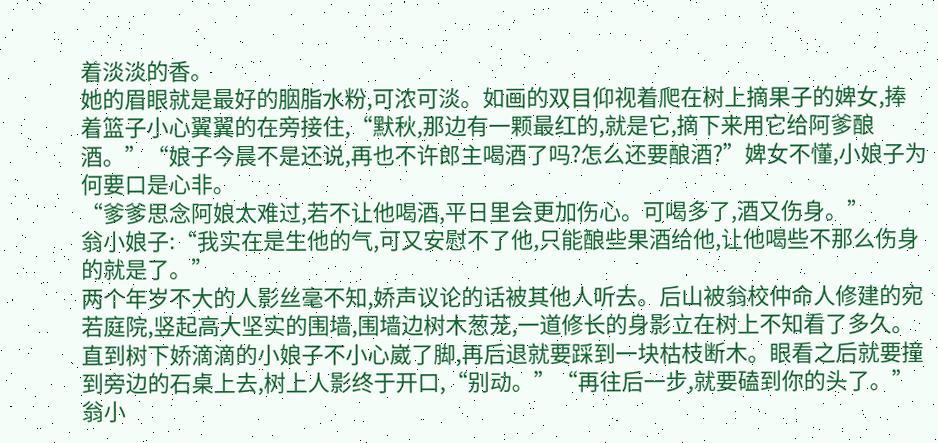着淡淡的香。
她的眉眼就是最好的胭脂水粉,可浓可淡。如画的双目仰视着爬在树上摘果子的婢女,捧着篮子小心翼翼的在旁接住,“默秋,那边有一颗最红的,就是它,摘下来用它给阿爹酿酒。”“娘子今晨不是还说,再也不许郎主喝酒了吗?怎么还要酿酒?”婢女不懂,小娘子为何要口是心非。
“爹爹思念阿娘太难过,若不让他喝酒,平日里会更加伤心。可喝多了,酒又伤身。”
翁小娘子:“我实在是生他的气,可又安慰不了他,只能酿些果酒给他,让他喝些不那么伤身的就是了。”
两个年岁不大的人影丝毫不知,娇声议论的话被其他人听去。后山被翁校仲命人修建的宛若庭院,竖起高大坚实的围墙,围墙边树木葱茏,一道修长的身影立在树上不知看了多久。直到树下娇滴滴的小娘子不小心崴了脚,再后退就要踩到一块枯枝断木。眼看之后就要撞到旁边的石桌上去,树上人影终于开口,“别动。”“再往后一步,就要磕到你的头了。”
翁小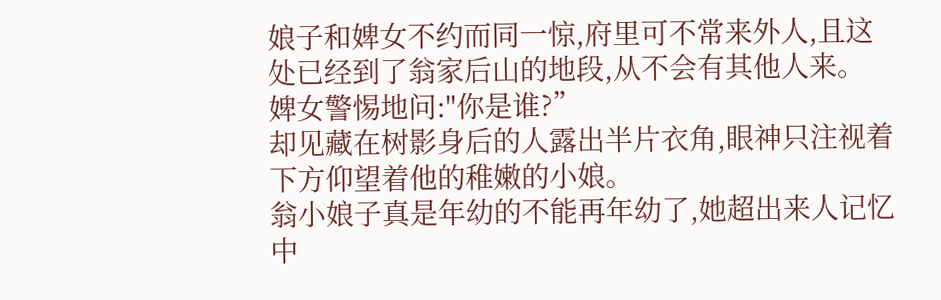娘子和婢女不约而同一惊,府里可不常来外人,且这处已经到了翁家后山的地段,从不会有其他人来。
婢女警惕地问:"你是谁?”
却见藏在树影身后的人露出半片衣角,眼神只注视着下方仰望着他的稚嫩的小娘。
翁小娘子真是年幼的不能再年幼了,她超出来人记忆中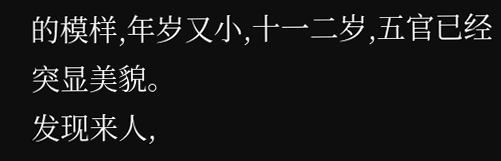的模样,年岁又小,十一二岁,五官已经突显美貌。
发现来人,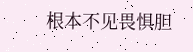根本不见畏惧胆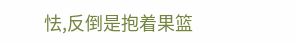怯,反倒是抱着果篮